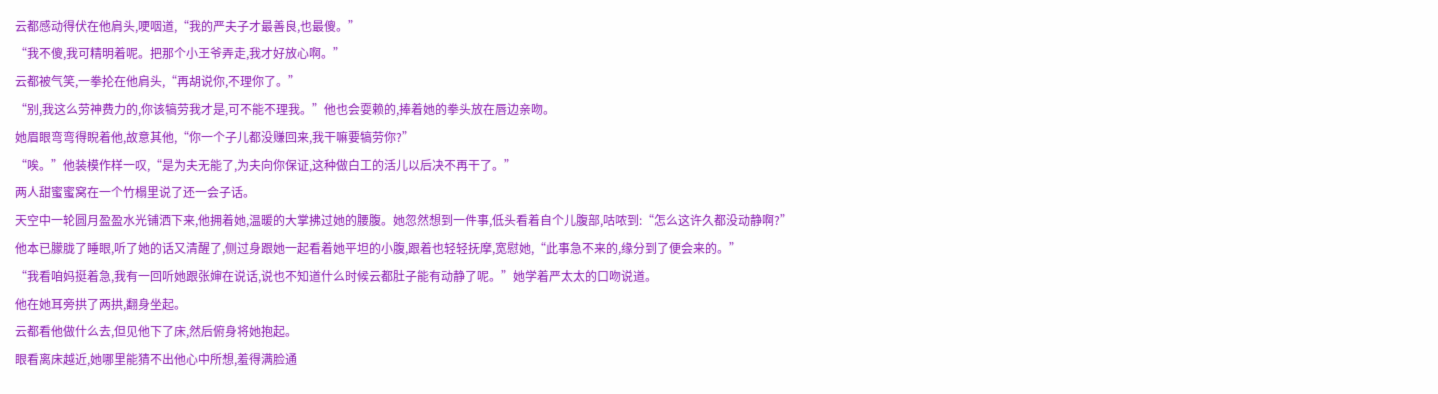云都感动得伏在他肩头,哽咽道,“我的严夫子才最善良,也最傻。”
“我不傻,我可精明着呢。把那个小王爷弄走,我才好放心啊。”
云都被气笑,一拳抡在他肩头,“再胡说你,不理你了。”
“别,我这么劳神费力的,你该犒劳我才是,可不能不理我。”他也会耍赖的,捧着她的拳头放在唇边亲吻。
她眉眼弯弯得睨着他,故意其他,“你一个子儿都没赚回来,我干嘛要犒劳你?”
“唉。”他装模作样一叹,“是为夫无能了,为夫向你保证,这种做白工的活儿以后决不再干了。”
两人甜蜜蜜窝在一个竹榻里说了还一会子话。
天空中一轮圆月盈盈水光铺洒下来,他拥着她,温暖的大掌拂过她的腰腹。她忽然想到一件事,低头看着自个儿腹部,咕哝到:“怎么这许久都没动静啊?”
他本已朦胧了睡眼,听了她的话又清醒了,侧过身跟她一起看着她平坦的小腹,跟着也轻轻抚摩,宽慰她,“此事急不来的,缘分到了便会来的。”
“我看咱妈挺着急,我有一回听她跟张婶在说话,说也不知道什么时候云都肚子能有动静了呢。”她学着严太太的口吻说道。
他在她耳旁拱了两拱,翻身坐起。
云都看他做什么去,但见他下了床,然后俯身将她抱起。
眼看离床越近,她哪里能猜不出他心中所想,羞得满脸通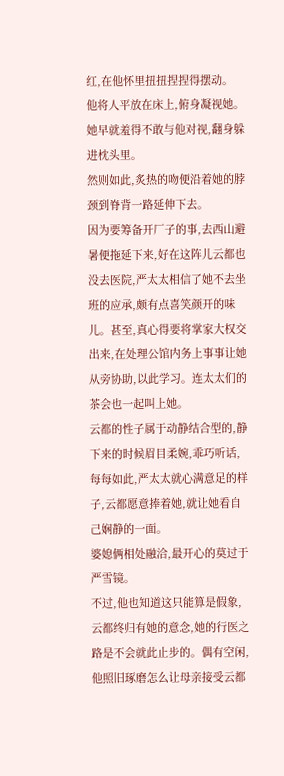红,在他怀里扭扭捏捏得摆动。
他将人平放在床上,俯身凝视她。
她早就羞得不敢与他对视,翻身躲进枕头里。
然则如此,炙热的吻便沿着她的脖颈到脊背一路延伸下去。
因为要筹备开厂子的事,去西山避暑便拖延下来,好在这阵儿云都也没去医院,严太太相信了她不去坐班的应承,颇有点喜笑颜开的味儿。甚至,真心得要将掌家大权交出来,在处理公馆内务上事事让她从旁协助,以此学习。连太太们的茶会也一起叫上她。
云都的性子属于动静结合型的,静下来的时候眉目柔婉,乖巧听话,每每如此,严太太就心满意足的样子,云都愿意捧着她,就让她看自己娴静的一面。
婆媳俩相处融洽,最开心的莫过于严雪镜。
不过,他也知道这只能算是假象,云都终归有她的意念,她的行医之路是不会就此止步的。偶有空闲,他照旧琢磨怎么让母亲接受云都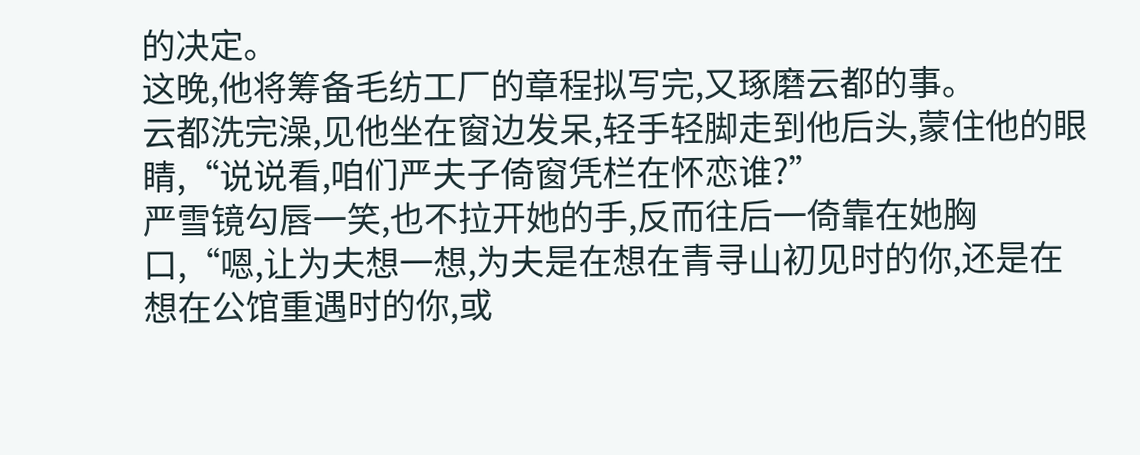的决定。
这晚,他将筹备毛纺工厂的章程拟写完,又琢磨云都的事。
云都洗完澡,见他坐在窗边发呆,轻手轻脚走到他后头,蒙住他的眼睛,“说说看,咱们严夫子倚窗凭栏在怀恋谁?”
严雪镜勾唇一笑,也不拉开她的手,反而往后一倚靠在她胸口,“嗯,让为夫想一想,为夫是在想在青寻山初见时的你,还是在想在公馆重遇时的你,或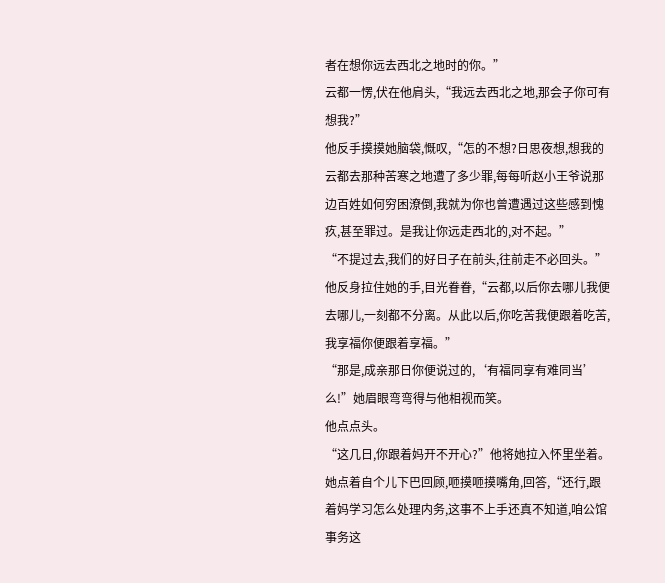者在想你远去西北之地时的你。”
云都一愣,伏在他肩头,“我远去西北之地,那会子你可有想我?”
他反手摸摸她脑袋,慨叹,“怎的不想?日思夜想,想我的云都去那种苦寒之地遭了多少罪,每每听赵小王爷说那边百姓如何穷困潦倒,我就为你也曾遭遇过这些感到愧疚,甚至罪过。是我让你远走西北的,对不起。”
“不提过去,我们的好日子在前头,往前走不必回头。”
他反身拉住她的手,目光眷眷,“云都,以后你去哪儿我便去哪儿,一刻都不分离。从此以后,你吃苦我便跟着吃苦,我享福你便跟着享福。”
“那是,成亲那日你便说过的,‘有福同享有难同当’么!”她眉眼弯弯得与他相视而笑。
他点点头。
“这几日,你跟着妈开不开心?”他将她拉入怀里坐着。
她点着自个儿下巴回顾,咂摸咂摸嘴角,回答,“还行,跟着妈学习怎么处理内务,这事不上手还真不知道,咱公馆事务这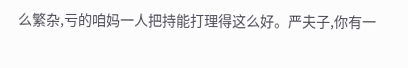么繁杂,亏的咱妈一人把持能打理得这么好。严夫子,你有一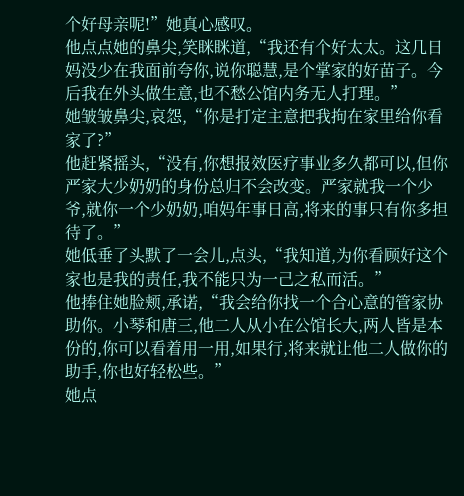个好母亲呢!”她真心感叹。
他点点她的鼻尖,笑眯眯道,“我还有个好太太。这几日妈没少在我面前夸你,说你聪慧,是个掌家的好苗子。今后我在外头做生意,也不愁公馆内务无人打理。”
她皱皱鼻尖,哀怨,“你是打定主意把我拘在家里给你看家了?”
他赶紧摇头,“没有,你想报效医疗事业多久都可以,但你严家大少奶奶的身份总归不会改变。严家就我一个少爷,就你一个少奶奶,咱妈年事日高,将来的事只有你多担待了。”
她低垂了头默了一会儿,点头,“我知道,为你看顾好这个家也是我的责任,我不能只为一己之私而活。”
他捧住她脸颊,承诺,“我会给你找一个合心意的管家协助你。小琴和唐三,他二人从小在公馆长大,两人皆是本份的,你可以看着用一用,如果行,将来就让他二人做你的助手,你也好轻松些。”
她点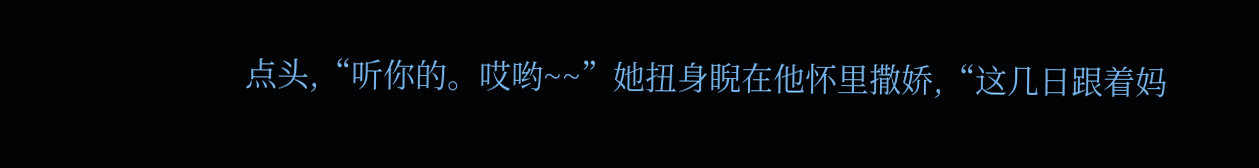点头,“听你的。哎哟~~”她扭身睨在他怀里撒娇,“这几日跟着妈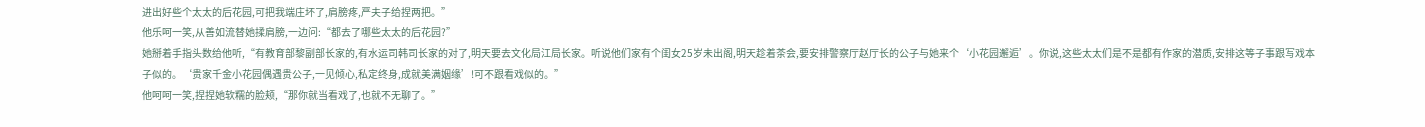进出好些个太太的后花园,可把我端庄坏了,肩膀疼,严夫子给捏两把。”
他乐呵一笑,从善如流替她揉肩膀,一边问:“都去了哪些太太的后花园?”
她掰着手指头数给他听,“有教育部黎副部长家的,有水运司韩司长家的对了,明天要去文化局江局长家。听说他们家有个闺女25岁未出阁,明天趁着茶会,要安排警察厅赵厅长的公子与她来个‘小花园邂逅’。你说,这些太太们是不是都有作家的潜质,安排这等子事跟写戏本子似的。‘贵家千金小花园偶遇贵公子,一见倾心,私定终身,成就美满姻缘’!可不跟看戏似的。”
他呵呵一笑,捏捏她软糯的脸颊,“那你就当看戏了,也就不无聊了。”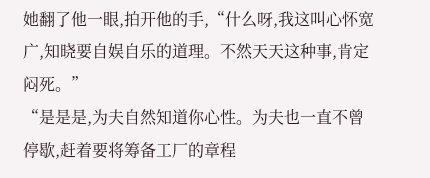她翻了他一眼,拍开他的手,“什么呀,我这叫心怀宽广,知晓要自娱自乐的道理。不然天天这种事,肯定闷死。”
“是是是,为夫自然知道你心性。为夫也一直不曾停歇,赶着要将筹备工厂的章程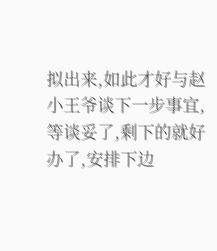拟出来,如此才好与赵小王爷谈下一步事宜,等谈妥了,剩下的就好办了,安排下边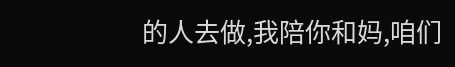的人去做,我陪你和妈,咱们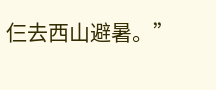仨去西山避暑。”